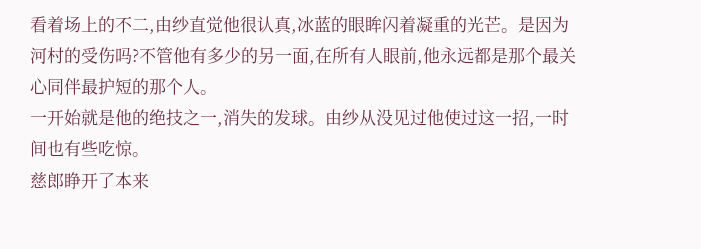看着场上的不二,由纱直觉他很认真,冰蓝的眼眸闪着凝重的光芒。是因为河村的受伤吗?不管他有多少的另一面,在所有人眼前,他永远都是那个最关心同伴最护短的那个人。
一开始就是他的绝技之一,消失的发球。由纱从没见过他使过这一招,一时间也有些吃惊。
慈郎睁开了本来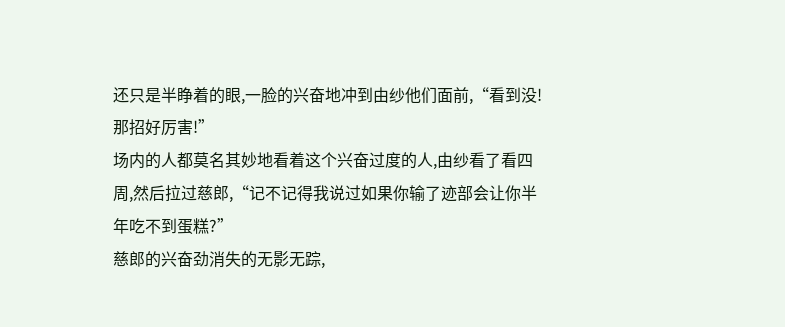还只是半睁着的眼,一脸的兴奋地冲到由纱他们面前,“看到没!那招好厉害!”
场内的人都莫名其妙地看着这个兴奋过度的人,由纱看了看四周,然后拉过慈郎,“记不记得我说过如果你输了迹部会让你半年吃不到蛋糕?”
慈郎的兴奋劲消失的无影无踪,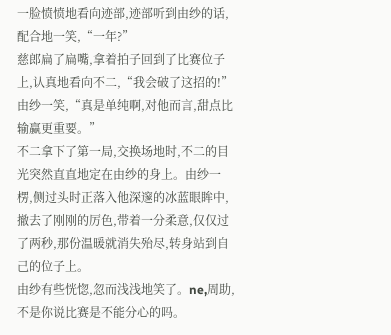一脸愤愤地看向迹部,迹部听到由纱的话,配合地一笑,“一年?”
慈郎扁了扁嘴,拿着拍子回到了比赛位子上,认真地看向不二,“我会破了这招的!”
由纱一笑,“真是单纯啊,对他而言,甜点比输赢更重要。”
不二拿下了第一局,交换场地时,不二的目光突然直直地定在由纱的身上。由纱一楞,侧过头时正落入他深邃的冰蓝眼眸中,撤去了刚刚的厉色,带着一分柔意,仅仅过了两秒,那份温暖就消失殆尽,转身站到自己的位子上。
由纱有些恍惚,忽而浅浅地笑了。ne,周助,不是你说比赛是不能分心的吗。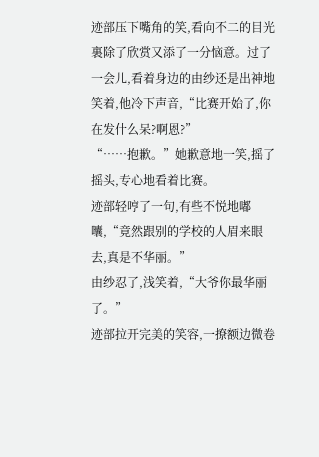迹部压下嘴角的笑,看向不二的目光裏除了欣赏又添了一分恼意。过了一会儿,看着身边的由纱还是出神地笑着,他冷下声音,“比赛开始了,你在发什么呆?啊恩?”
“……抱歉。”她歉意地一笑,摇了摇头,专心地看着比赛。
迹部轻哼了一句,有些不悦地嘟囔,“竟然跟别的学校的人眉来眼去,真是不华丽。”
由纱忍了,浅笑着,“大爷你最华丽了。”
迹部拉开完美的笑容,一撩额边微卷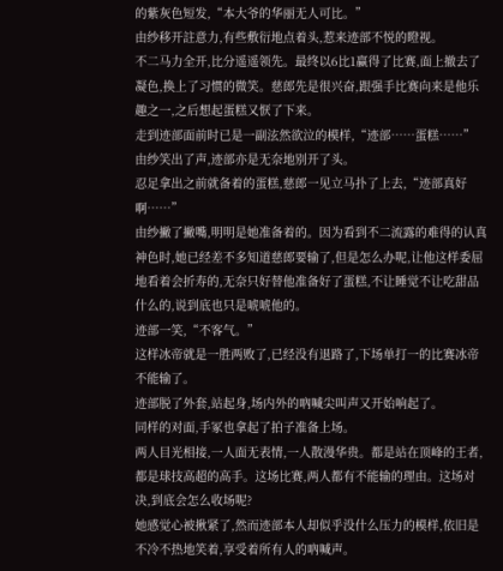的紫灰色短发,“本大爷的华丽无人可比。”
由纱移开註意力,有些敷衍地点着头,惹来迹部不悦的瞪视。
不二马力全开,比分遥遥领先。最终以6比1赢得了比赛,面上撤去了凝色,换上了习惯的微笑。慈郎先是很兴奋,跟强手比赛向来是他乐趣之一,之后想起蛋糕又恹了下来。
走到迹部面前时已是一副泫然欲泣的模样,“迹部……蛋糕……”
由纱笑出了声,迹部亦是无奈地别开了头。
忍足拿出之前就备着的蛋糕,慈郎一见立马扑了上去,“迹部真好啊……”
由纱撇了撇嘴,明明是她准备着的。因为看到不二流露的难得的认真神色时,她已经差不多知道慈郎要输了,但是怎么办呢,让他这样委屈地看着会折寿的,无奈只好替他准备好了蛋糕,不让睡觉不让吃甜品什么的,说到底也只是唬唬他的。
迹部一笑,“不客气。”
这样冰帝就是一胜两败了,已经没有退路了,下场单打一的比赛冰帝不能输了。
迹部脱了外套,站起身,场内外的吶喊尖叫声又开始响起了。
同样的对面,手冢也拿起了拍子准备上场。
两人目光相接,一人面无表情,一人散漫华贵。都是站在顶峰的王者,都是球技高超的高手。这场比赛,两人都有不能输的理由。这场对决,到底会怎么收场呢?
她感觉心被揪紧了,然而迹部本人却似乎没什么压力的模样,依旧是不冷不热地笑着,享受着所有人的吶喊声。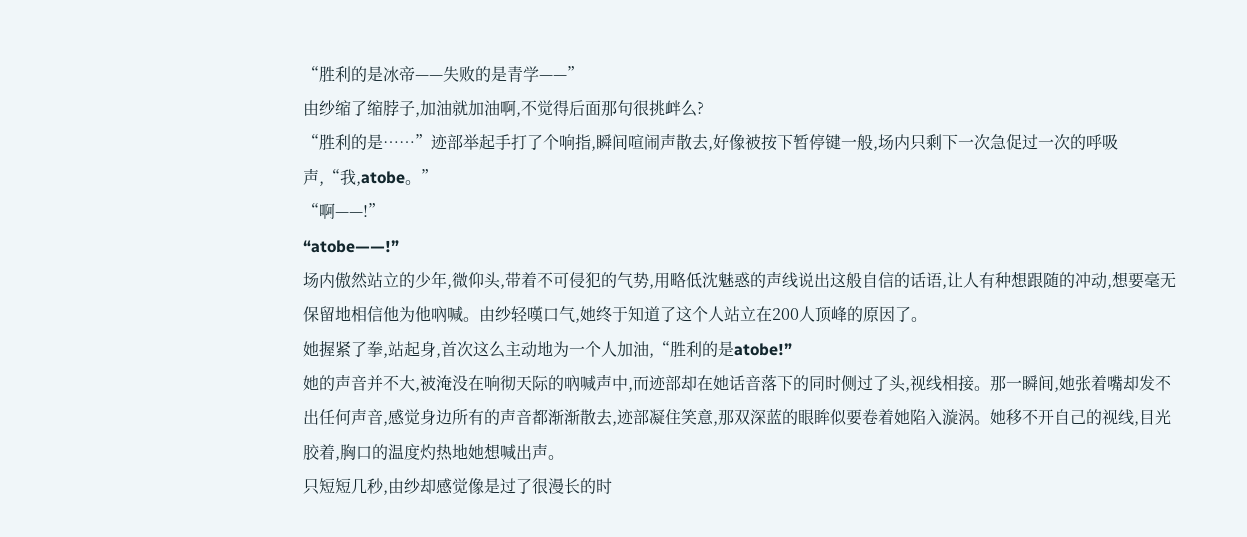“胜利的是冰帝——失败的是青学——”
由纱缩了缩脖子,加油就加油啊,不觉得后面那句很挑衅么?
“胜利的是……”迹部举起手打了个响指,瞬间喧闹声散去,好像被按下暂停键一般,场内只剩下一次急促过一次的呼吸声,“我,atobe。”
“啊——!”
“atobe——!”
场内傲然站立的少年,微仰头,带着不可侵犯的气势,用略低沈魅惑的声线说出这般自信的话语,让人有种想跟随的冲动,想要毫无保留地相信他为他吶喊。由纱轻嘆口气,她终于知道了这个人站立在200人顶峰的原因了。
她握紧了拳,站起身,首次这么主动地为一个人加油,“胜利的是atobe!”
她的声音并不大,被淹没在响彻天际的吶喊声中,而迹部却在她话音落下的同时侧过了头,视线相接。那一瞬间,她张着嘴却发不出任何声音,感觉身边所有的声音都渐渐散去,迹部凝住笑意,那双深蓝的眼眸似要卷着她陷入漩涡。她移不开自己的视线,目光胶着,胸口的温度灼热地她想喊出声。
只短短几秒,由纱却感觉像是过了很漫长的时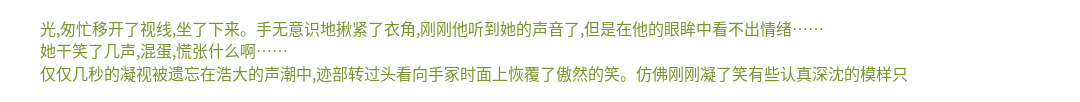光,匆忙移开了视线,坐了下来。手无意识地揪紧了衣角,刚刚他听到她的声音了,但是在他的眼眸中看不出情绪……
她干笑了几声,混蛋,慌张什么啊……
仅仅几秒的凝视被遗忘在浩大的声潮中,迹部转过头看向手冢时面上恢覆了傲然的笑。仿佛刚刚凝了笑有些认真深沈的模样只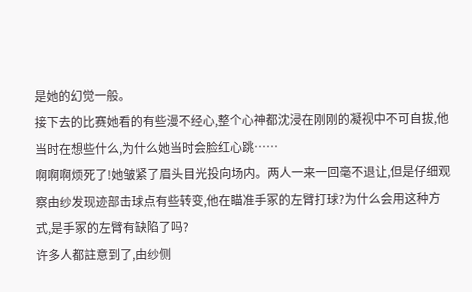是她的幻觉一般。
接下去的比赛她看的有些漫不经心,整个心神都沈浸在刚刚的凝视中不可自拔,他当时在想些什么,为什么她当时会脸红心跳……
啊啊啊烦死了!她皱紧了眉头目光投向场内。两人一来一回毫不退让,但是仔细观察由纱发现迹部击球点有些转变,他在瞄准手冢的左臂打球?为什么会用这种方式,是手冢的左臂有缺陷了吗?
许多人都註意到了,由纱侧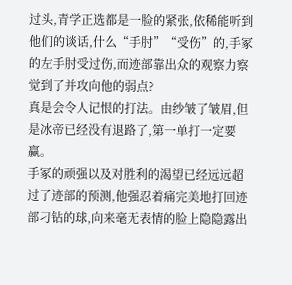过头,青学正选都是一脸的紧张,依稀能听到他们的谈话,什么“手肘”“受伤”的,手冢的左手肘受过伤,而迹部靠出众的观察力察觉到了并攻向他的弱点?
真是会令人记恨的打法。由纱皱了皱眉,但是冰帝已经没有退路了,第一单打一定要赢。
手冢的顽强以及对胜利的渴望已经远远超过了迹部的预测,他强忍着痛完美地打回迹部刁钻的球,向来毫无表情的脸上隐隐露出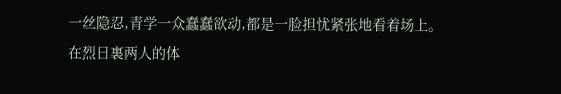一丝隐忍,青学一众蠢蠢欲动,都是一脸担忧紧张地看着场上。
在烈日裏两人的体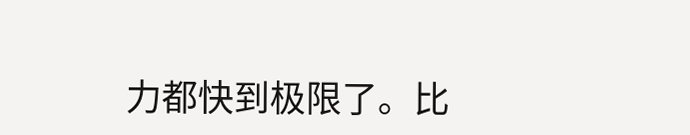力都快到极限了。比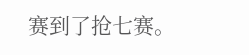赛到了抢七赛。